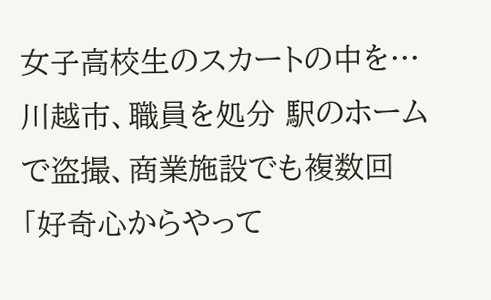女子高校生のスカートの中を…川越市、職員を処分 駅のホームで盗撮、商業施設でも複数回 「好奇心からやって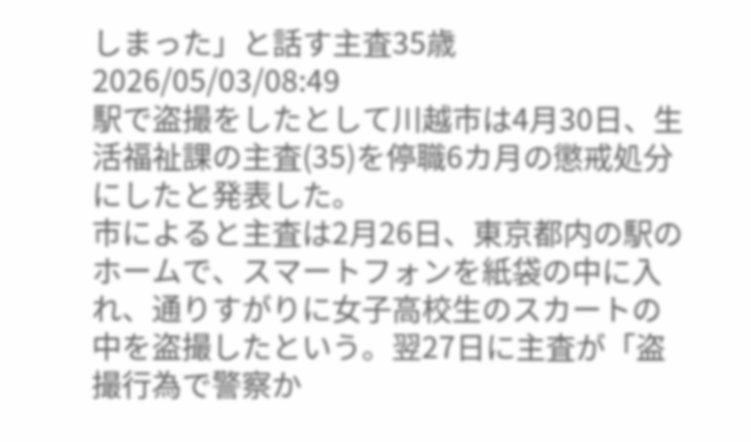しまった」と話す主査35歳
2026/05/03/08:49
駅で盗撮をしたとして川越市は4月30日、生活福祉課の主査(35)を停職6カ月の懲戒処分にしたと発表した。
市によると主査は2月26日、東京都内の駅のホームで、スマートフォンを紙袋の中に入れ、通りすがりに女子高校生のスカートの中を盗撮したという。翌27日に主査が「盗撮行為で警察か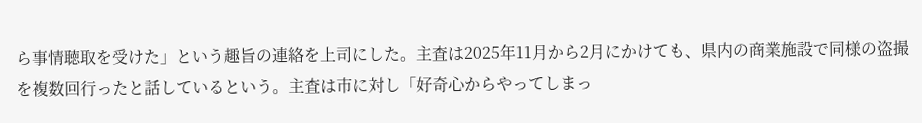ら事情聴取を受けた」という趣旨の連絡を上司にした。主査は2025年11月から2月にかけても、県内の商業施設で同様の盗撮を複数回行ったと話しているという。主査は市に対し「好奇心からやってしまっ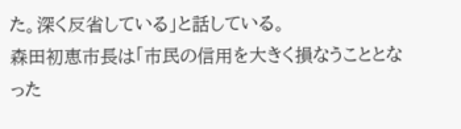た。深く反省している」と話している。
森田初恵市長は「市民の信用を大きく損なうこととなった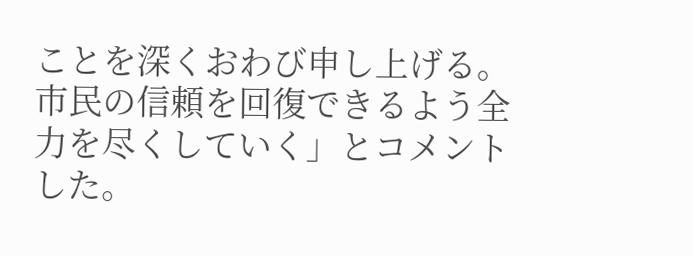ことを深くおわび申し上げる。市民の信頼を回復できるよう全力を尽くしていく」とコメントした。